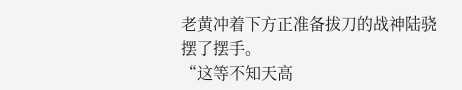老黄冲着下方正准备拔刀的战神陆骁摆了摆手。
“这等不知天高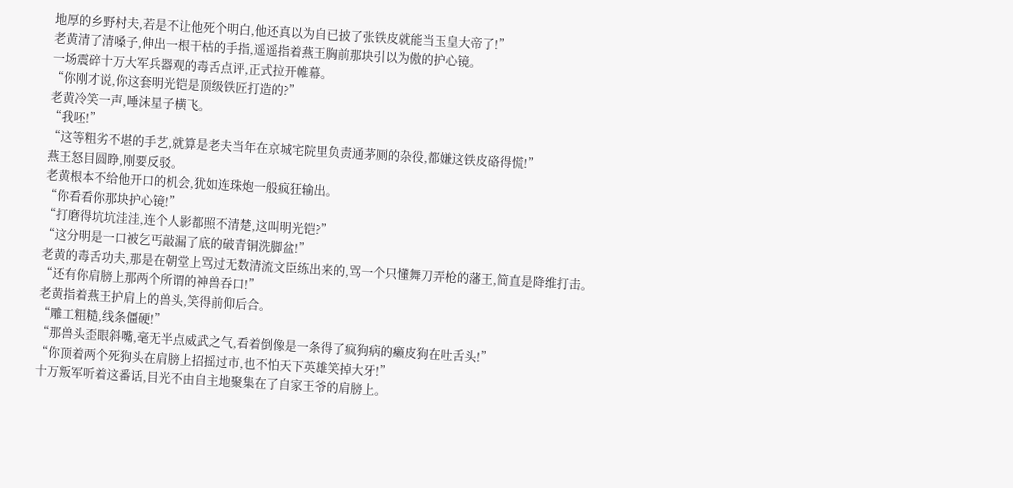地厚的乡野村夫,若是不让他死个明白,他还真以为自已披了张铁皮就能当玉皇大帝了!”
老黄清了清嗓子,伸出一根干枯的手指,遥遥指着燕王胸前那块引以为傲的护心镜。
一场震碎十万大军兵器观的毒舌点评,正式拉开帷幕。
“你刚才说,你这套明光铠是顶级铁匠打造的?”
老黄冷笑一声,唾沫星子横飞。
“我呸!”
“这等粗劣不堪的手艺,就算是老夫当年在京城宅院里负责通茅厕的杂役,都嫌这铁皮硌得慌!”
燕王怒目圆睁,刚要反驳。
老黄根本不给他开口的机会,犹如连珠炮一般疯狂输出。
“你看看你那块护心镜!”
“打磨得坑坑洼洼,连个人影都照不清楚,这叫明光铠?”
“这分明是一口被乞丐敲漏了底的破青铜洗脚盆!”
老黄的毒舌功夫,那是在朝堂上骂过无数清流文臣练出来的,骂一个只懂舞刀弄枪的藩王,简直是降维打击。
“还有你肩膀上那两个所谓的神兽吞口!”
老黄指着燕王护肩上的兽头,笑得前仰后合。
“雕工粗糙,线条僵硬!”
“那兽头歪眼斜嘴,毫无半点威武之气,看着倒像是一条得了疯狗病的癞皮狗在吐舌头!”
“你顶着两个死狗头在肩膀上招摇过市,也不怕天下英雄笑掉大牙!”
十万叛军听着这番话,目光不由自主地聚集在了自家王爷的肩膀上。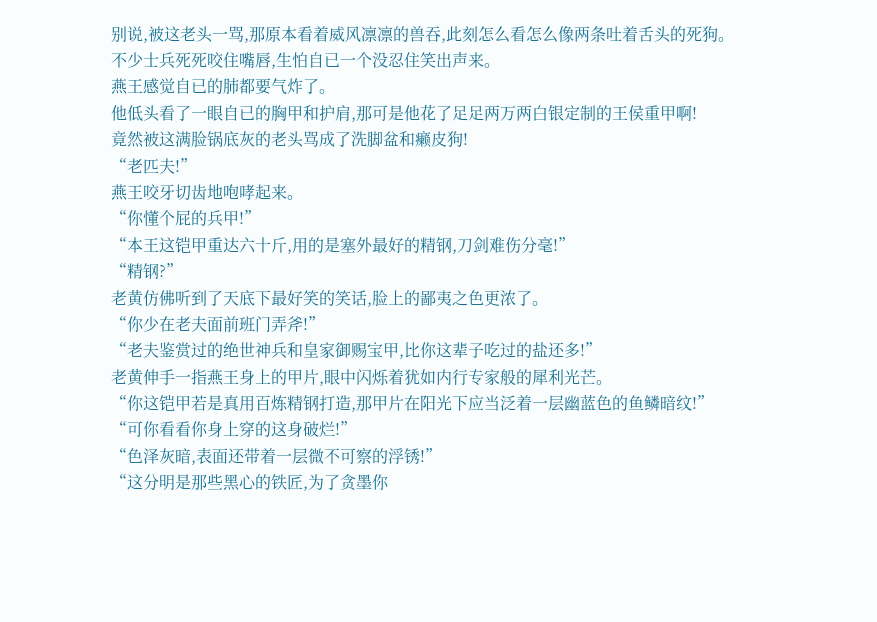别说,被这老头一骂,那原本看着威风凛凛的兽吞,此刻怎么看怎么像两条吐着舌头的死狗。
不少士兵死死咬住嘴唇,生怕自已一个没忍住笑出声来。
燕王感觉自已的肺都要气炸了。
他低头看了一眼自已的胸甲和护肩,那可是他花了足足两万两白银定制的王侯重甲啊!
竟然被这满脸锅底灰的老头骂成了洗脚盆和癞皮狗!
“老匹夫!”
燕王咬牙切齿地咆哮起来。
“你懂个屁的兵甲!”
“本王这铠甲重达六十斤,用的是塞外最好的精钢,刀剑难伤分毫!”
“精钢?”
老黄仿佛听到了天底下最好笑的笑话,脸上的鄙夷之色更浓了。
“你少在老夫面前班门弄斧!”
“老夫鉴赏过的绝世神兵和皇家御赐宝甲,比你这辈子吃过的盐还多!”
老黄伸手一指燕王身上的甲片,眼中闪烁着犹如内行专家般的犀利光芒。
“你这铠甲若是真用百炼精钢打造,那甲片在阳光下应当泛着一层幽蓝色的鱼鳞暗纹!”
“可你看看你身上穿的这身破烂!”
“色泽灰暗,表面还带着一层微不可察的浮锈!”
“这分明是那些黑心的铁匠,为了贪墨你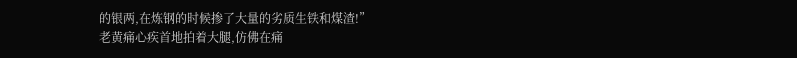的银两,在炼钢的时候掺了大量的劣质生铁和煤渣!”
老黄痛心疾首地拍着大腿,仿佛在痛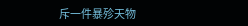斥一件暴殄天物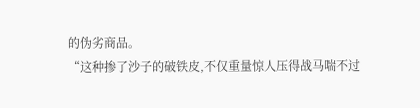的伪劣商品。
“这种掺了沙子的破铁皮,不仅重量惊人压得战马喘不过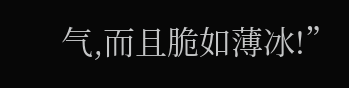气,而且脆如薄冰!”